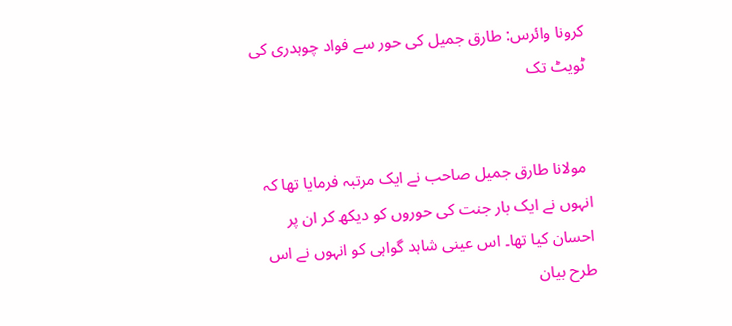کرونا وائرس: طارق جمیل کی حور سے فواد چوہدری کی ٹویٹ تک


 مولانا طارق جمیل صاحب نے ایک مرتبہ فرمایا تھا کہ انہوں نے ایک بار جنت کی حوروں کو دیکھ کر ان پر احسان کیا تھا۔ اس عینی شاہد گواہی کو انہوں نے اس طرح بیان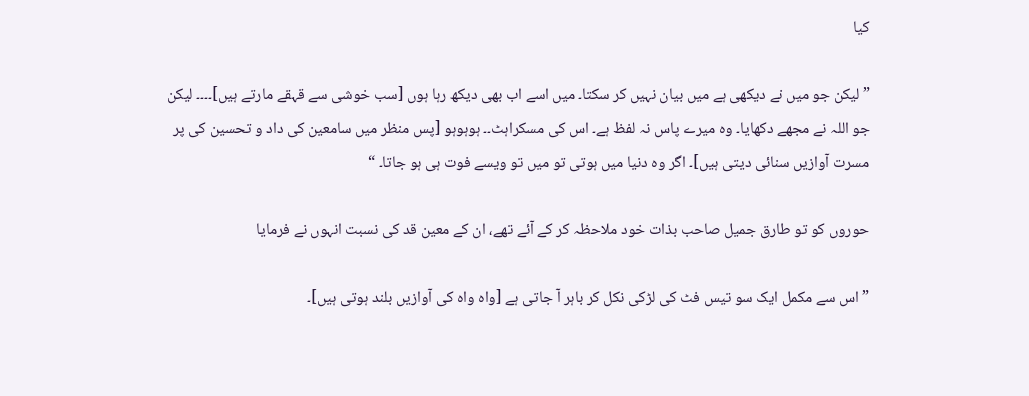کیا

” لیکن جو میں نے دیکھی ہے میں بیان نہیں کر سکتا۔ میں اسے اب بھی دیکھ رہا ہوں [سب خوشی سے قہقے مارتے ہیں]۔۔۔۔ لیکن جو اللہ نے مجھے دکھایا۔ وہ میرے پاس نہ لفظ ہے۔ اس کی مسکراہٹ۔۔ ہوہوہو [پس منظر میں سامعین کی داد و تحسین کی پر مسرت آوازیں سنائی دیتی ہیں]۔ اگر وہ دنیا میں ہوتی تو میں تو ویسے فوت ہی ہو جاتا۔ “

حوروں کو تو طارق جمیل صاحب بذات خود ملاحظہ کر کے آئے تھے، ان کے معین قد کی نسبت انہوں نے فرمایا

” اس سے مکمل ایک سو تیس فٹ کی لڑکی نکل کر باہر آ جاتی ہے [واہ واہ کی آوازیں بلند ہوتی ہیں]۔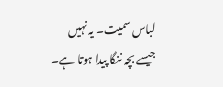لباس سمیت۔ یہ نہیں جیسے بچہ ننگا پیدا ہوتا ہے۔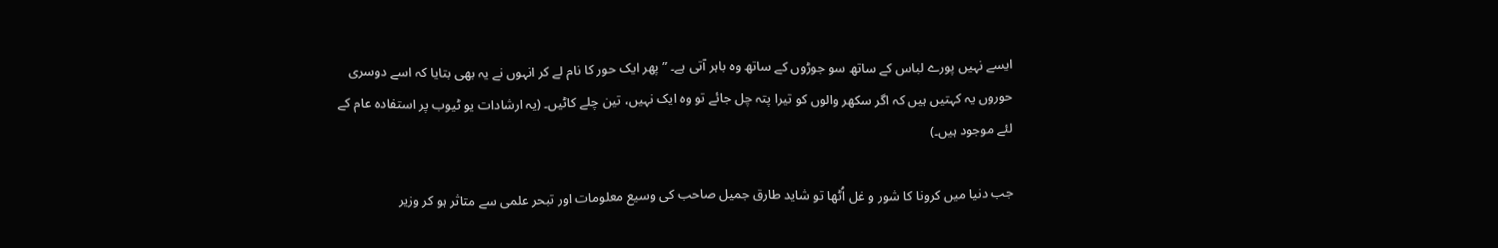ایسے نہیں پورے لباس کے ساتھ سو جوڑوں کے ساتھ وہ باہر آتی ہے۔ ” پھر ایک حور کا نام لے کر انہوں نے یہ بھی بتایا کہ اسے دوسری حوروں یہ کہتیں ہیں کہ اگر سکھر والوں کو تیرا پتہ چل جائے تو وہ ایک نہیں، تین چلے کاٹیں۔ (یہ ارشادات یو ٹیوب پر استفادہ عام کے لئے موجود ہیں۔)

جب دنیا میں کرونا کا شور و غل اُٹھا تو شاید طارق جمیل صاحب کی وسیع معلومات اور تبحر علمی سے متاثر ہو کر وزیر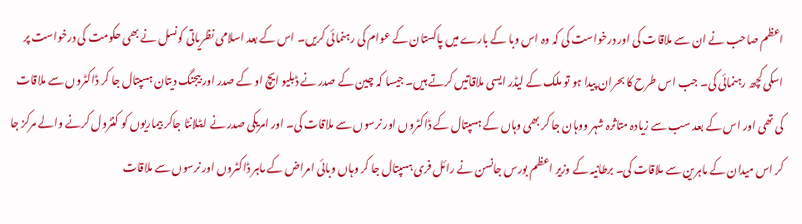اعظم صاحب نے ان سے ملاقات کی اور درخواست کی کہ وہ اس وبا کے بارے میں پاکستان کے عوام کی رہنمائی کریں۔ اس کے بعد اسلامی نظریاتی کونسل نے بھی حکومت کی درخواست پر اسکی کچھ رہنمائی کی۔ جب اس طرح کا بحران پیدا ہو تو ملک کے لیڈر ایسی ملاقاتیں کرتے ہیں۔ جیسا کہ چین کے صدر نے ڈبلیو ایچ او کے صدر اور بیجنگ دیتان ہسپتال جا کر ڈاکٹروں سے ملاقات کی تھی اور اس کے بعد سب سے زیادہ متاثرہ شہر ووہان جا کر بھی وہاں کے ہسپتال کے ڈاکٹروں اور نرسوں سے ملاقات کی۔ اور امریکی صدر نے ایٹلانٹا جاکر بیماریوں کو کنٹرول کرنے والے مرکز جا کر اس میدان کے ماہرین سے ملاقات کی۔ برطانیہ کے وزیر اعظم بورس جانسن نے رائل فری ہسپتال جا کر وہاں وبائی امراض کے ماہر ڈاکٹروں اور نرسوں سے ملاقات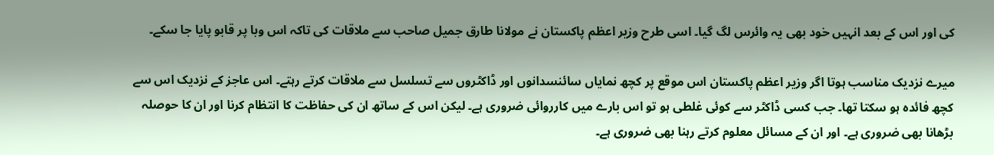کی اور اس کے بعد انہیں خود بھی یہ وائرس لگ گیا۔ اسی طرح وزیر اعظم پاکستان نے مولانا طارق جمیل صاحب سے ملاقات کی تاکہ اس وبا پر قابو پایا جا سکے۔

میرے نزدیک مناسب ہوتا اگر وزیر اعظم پاکستان اس موقع پر کچھ نمایاں سائنسدانوں اور ڈاکٹروں سے تسلسل سے ملاقات کرتے رہتے۔ اس عاجز کے نزدیک اس سے کچھ فائدہ ہو سکتا تھا۔ جب کسی ڈاکٹر سے کوئی غلطی ہو تو اس بارے میں کارروائی ضروری ہے۔ لیکن اس کے ساتھ ان کی حفاظت کا انتظام کرنا اور ان کا حوصلہ بڑھانا بھی ضروری ہے۔ اور ان کے مسائل معلوم کرتے رہنا بھی ضروری ہے۔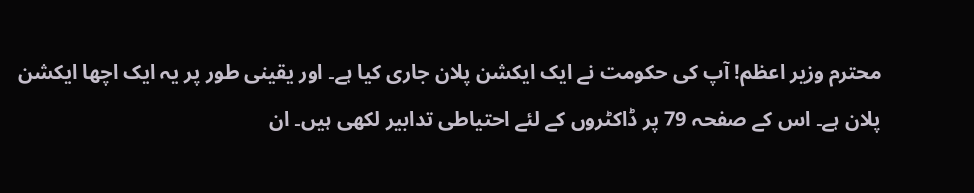محترم وزیر اعظم! آپ کی حکومت نے ایک ایکشن پلان جاری کیا ہے۔ اور یقینی طور پر یہ ایک اچھا ایکشن پلان ہے۔ اس کے صفحہ 79 پر ڈاکٹروں کے لئے احتیاطی تدابیر لکھی ہیں۔ ان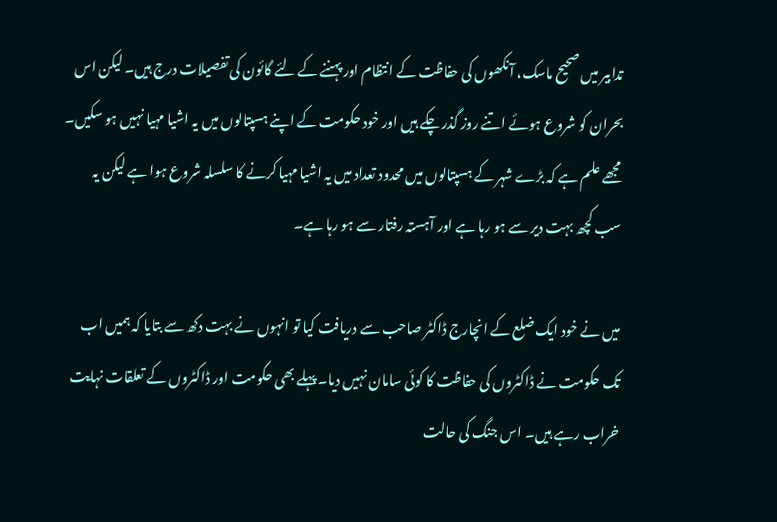تدابیر میں صحیح ماسک، آنکھوں کی حفاظت کے انتظام اور پہننے کے لئے گائون کی تفصیلات درج ہیں۔ لیکن اس بحران کو شروع ہوئے اتنے روز گذر چکے ہیں اور خود حکومت کے اپنے ہسپتالوں میں یہ اشیا مہیا نہیں ہو سکیں۔ مجھے علم ہے کہ بڑے شہر کے ہسپتالوں میں محدود تعداد میں یہ اشیا مہیا کرنے کا سلسلہ شروع ہوا ہے لیکن یہ سب کچھ بہت دیر سے ہو رہا ہے اور آہستہ رفتار سے ہو رہا ہے۔

میں نے خود ایک ضلع کے انچارج ڈاکٹر صاحب سے دریافت کیا تو انہوں نے بہت دکھ سے بتایا کہ ہمیں اب تک حکومت نے ڈاکٹروں کی حفاظت کا کوئی سامان نہیں دیا۔ پہلے بھی حکومت اور ڈاکٹروں کے تعلقات نہایت خراب رہے ہیں۔ اس جنگ کی حالت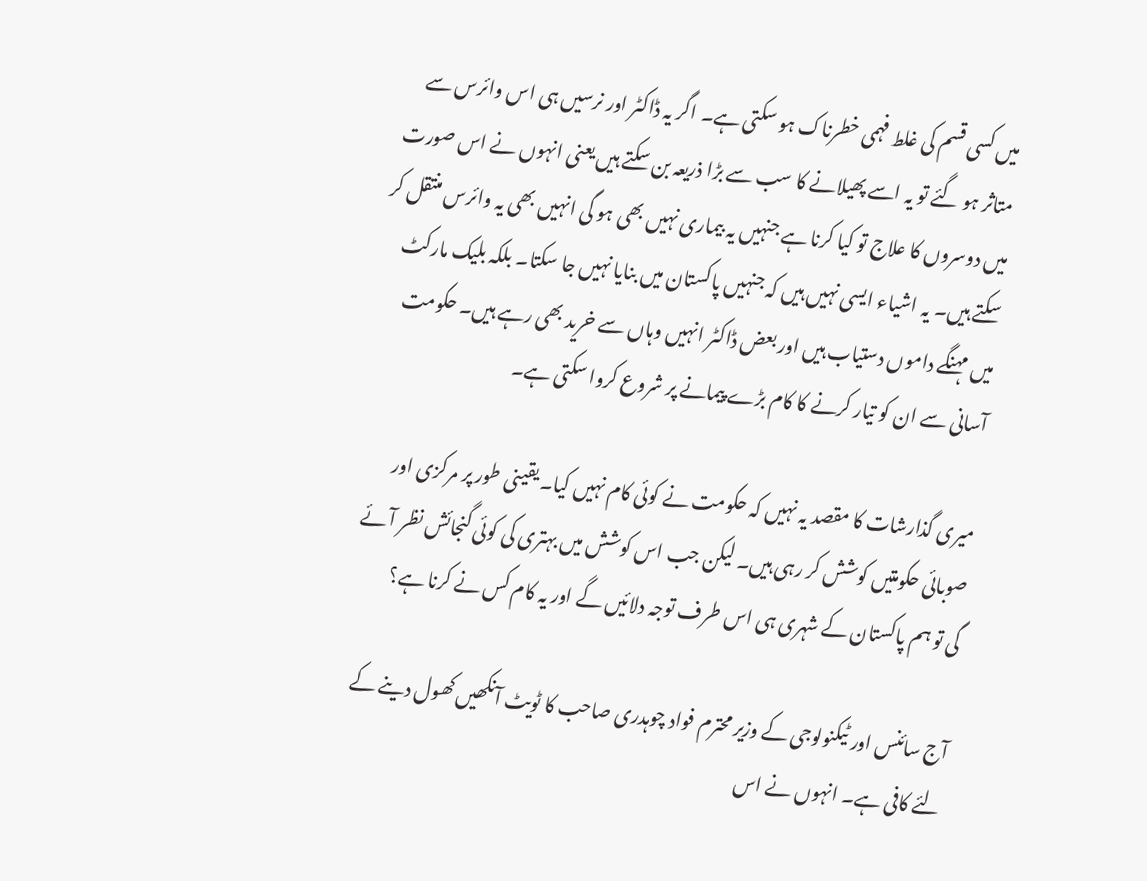میں کسی قسم کی غلط فہمی خطرناک ہو سکتی ہے۔ اگر یہ ڈاکٹر اور نرسیں ہی اس وائرس سے متاثر ہو گئے تو یہ اسے پھیلانے کا سب سے بڑا ذریعہ بن سکتے ہیں یعنی انہوں نے اس صورت میں دوسروں کا علاج تو کیا کرنا ہے جنہیں یہ بیماری نہیں بھی ہو گی انہیں بھی یہ وائرس منتقل کر سکتے ہیں۔ یہ اشیاء ایسی نہیں ہیں کہ جنہیں پاکستان میں بنایا نہیں جا سکتا۔ بلکہ بلیک مارکٹ میں مہنگے داموں دستیاب ہیں اور بعض ڈاکٹر انہیں وہاں سے خرید بھی رہے ہیں۔ حکومت آسانی سے ان کو تیار کرنے کا کام بڑے پیمانے پر شروع کروا سکتی ہے۔

میری گذارشات کا مقصد یہ نہیں کہ حکومت نے کوئی کام نہیں کیا۔ یقینی طور پر مرکزی اور صوبائی حکومتیں کوشش کر رہی ہیں۔ لیکن جب اس کوشش میں بہتری کی کوئی گنجائش نظر آئے گی تو ہم پاکستان کے شہری ہی اس طرف توجہ دلائیں گے اور یہ کام کس نے کرنا ہے؟

آج سائنس اور ٹیکنولوجی کے وزیر محترم فواد چوہدری صاحب کا ٹویٹ آنکھیں کھول دینے کے لئے کافی ہے۔ انہوں نے اس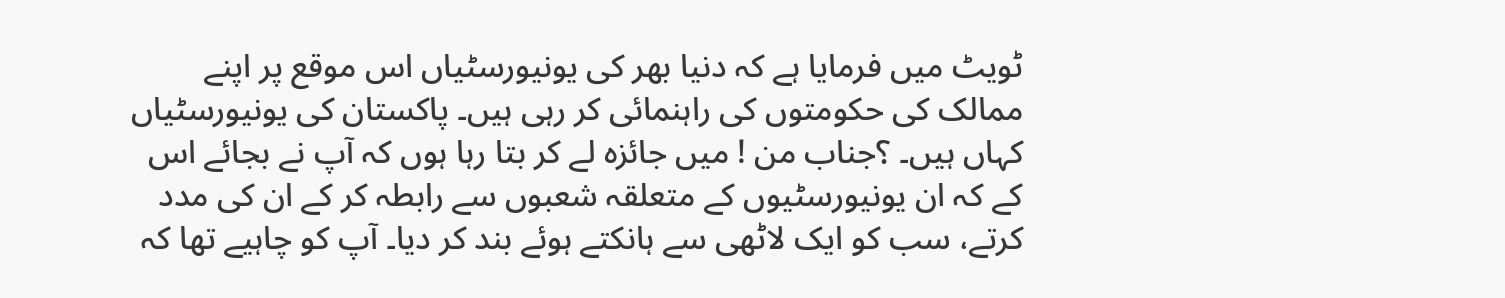ٹویٹ میں فرمایا ہے کہ دنیا بھر کی یونیورسٹیاں اس موقع پر اپنے ممالک کی حکومتوں کی راہنمائی کر رہی ہیں۔ پاکستان کی یونیورسٹیاں کہاں ہیں۔ ؟جناب من ! میں جائزہ لے کر بتا رہا ہوں کہ آپ نے بجائے اس کے کہ ان یونیورسٹیوں کے متعلقہ شعبوں سے رابطہ کر کے ان کی مدد کرتے، سب کو ایک لاٹھی سے ہانکتے ہوئے بند کر دیا۔ آپ کو چاہیے تھا کہ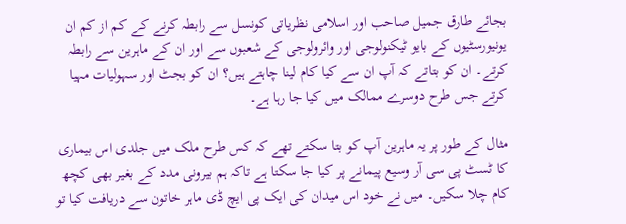بجائے طارق جمیل صاحب اور اسلامی نظریاتی کونسل سے رابطہ کرنے کے کم از کم ان یونیورسٹیوں کے بایو ٹیکنولوجی اور وائرولوجی کے شعبوں سے اور ان کے ماہرین سے رابطہ کرتے۔ ان کو بتاتے کہ آپ ان سے کیا کام لینا چاہتے ہیں؟ ان کو بجٹ اور سہولیات مہیا کرتے جس طرح دوسرے ممالک میں کیا جا رہا ہے۔

مثال کے طور پر یہ ماہرین آپ کو بتا سکتے تھے کہ کس طرح ملک میں جلدی اس بیماری کا ٹسٹ پی سی آر وسیع پیمانے پر کیا جا سکتا ہے تاکہ ہم بیرونی مدد کے بغیر بھی کچھ کام چلا سکیں۔ میں نے خود اس میدان کی ایک پی ایچ ڈی ماہر خاتون سے دریافت کیا تو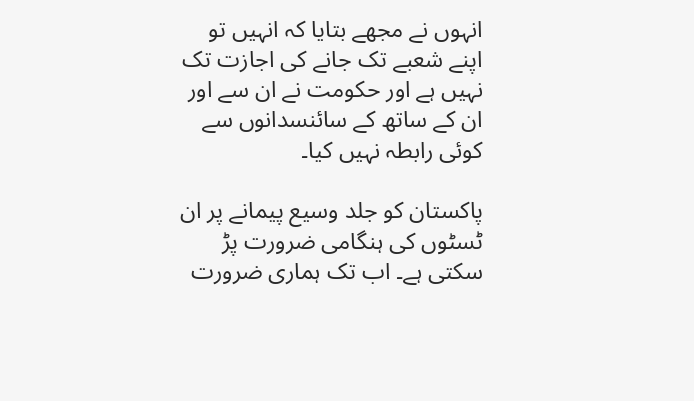انہوں نے مجھے بتایا کہ انہیں تو اپنے شعبے تک جانے کی اجازت تک نہیں ہے اور حکومت نے ان سے اور ان کے ساتھ کے سائنسدانوں سے کوئی رابطہ نہیں کیا۔

پاکستان کو جلد وسیع پیمانے پر ان ٹسٹوں کی ہنگامی ضرورت پڑ سکتی ہے۔ اب تک ہماری ضرورت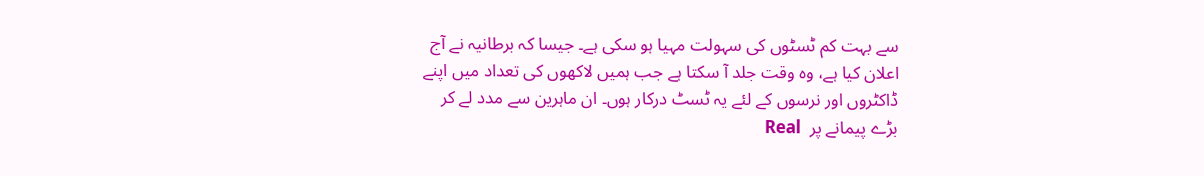سے بہت کم ٹسٹوں کی سہولت مہیا ہو سکی ہے۔ جیسا کہ برطانیہ نے آج اعلان کیا ہے، وہ وقت جلد آ سکتا ہے جب ہمیں لاکھوں کی تعداد میں اپنے ڈاکٹروں اور نرسوں کے لئے یہ ٹسٹ درکار ہوں۔ ان ماہرین سے مدد لے کر بڑے پیمانے پر  Real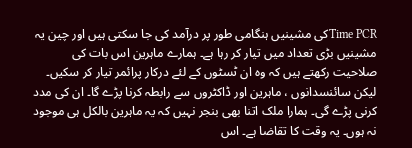Time PCRکی مشینیں ہنگامی طور پر درآمد کی جا سکتی ہیں اور چین یہ مشینیں بڑی تعداد میں تیار کر رہا ہے۔ ہمارے ماہرین اس بات کی صلاحیت رکھتے ہیں کہ وہ ان ٹسٹوں کے لئے درکار پرائمر تیار کر سکیں۔ لیکن سائنسدانوں ، ماہرین اور ڈاکٹروں سے رابطہ کرنا پڑے گا۔ ان کی مدد کرنی پڑے گی۔ ہمارا ملک اتنا بھی بنجر نہیں کہ یہ ماہرین بالکل ہی موجود نہ ہوں۔ یہ وقت کا تقاضا ہے۔ اس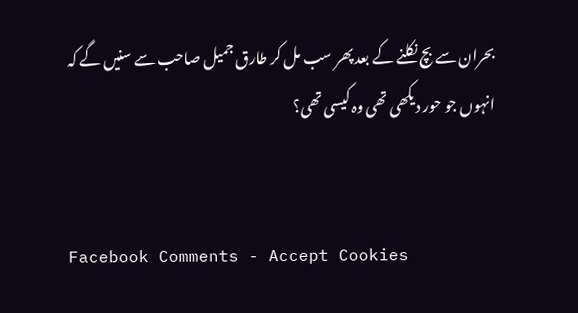بحران سے بچ نکلنے کے بعد پھر سب مل کر طارق جمیل صاحب سے سنیں گے کہ انہوں جو حور دیکھی تھی وہ کیسی تھی؟


Facebook Comments - Accept Cookies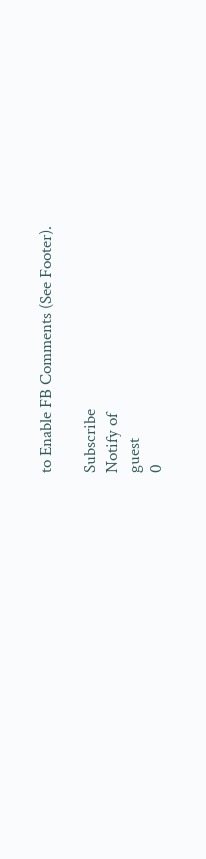to Enable FB Comments (See Footer).

Subscribe
Notify of
guest
0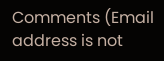Comments (Email address is not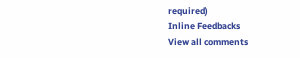required)
Inline Feedbacks
View all comments